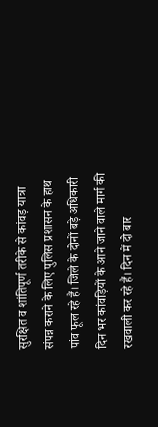सुरक्षित व शांतिपूर्ण तरीके से कांवड़ यात्रा संपन्न कराने के लिए पुलिस प्रशासन के हाथ पांव फूल रहे हैं। जिले के दोनों बड़े अधिकारी दिन भर कांवड़ियों के आने जाने वाले मार्ग की रखवाली कर रहे हैं। दिन में दो बार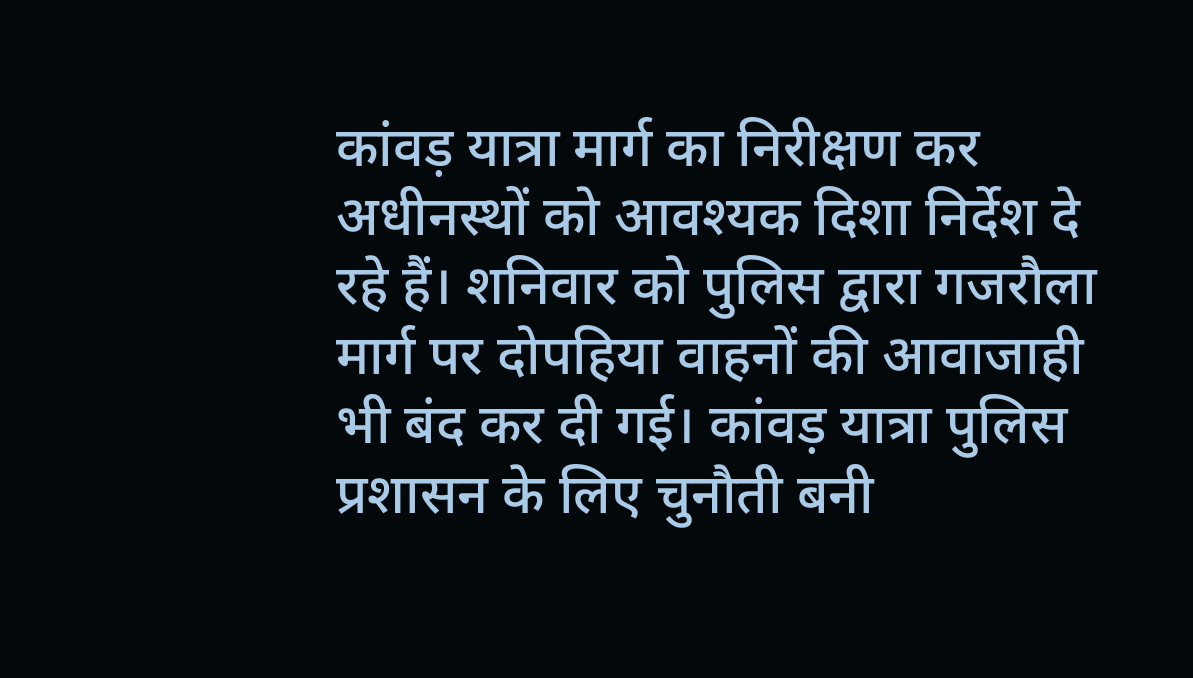कांवड़ यात्रा मार्ग का निरीक्षण कर अधीनस्थों को आवश्यक दिशा निर्देश दे रहे हैं। शनिवार को पुलिस द्वारा गजरौला मार्ग पर दोपहिया वाहनों की आवाजाही भी बंद कर दी गई। कांवड़ यात्रा पुलिस प्रशासन के लिए चुनौती बनी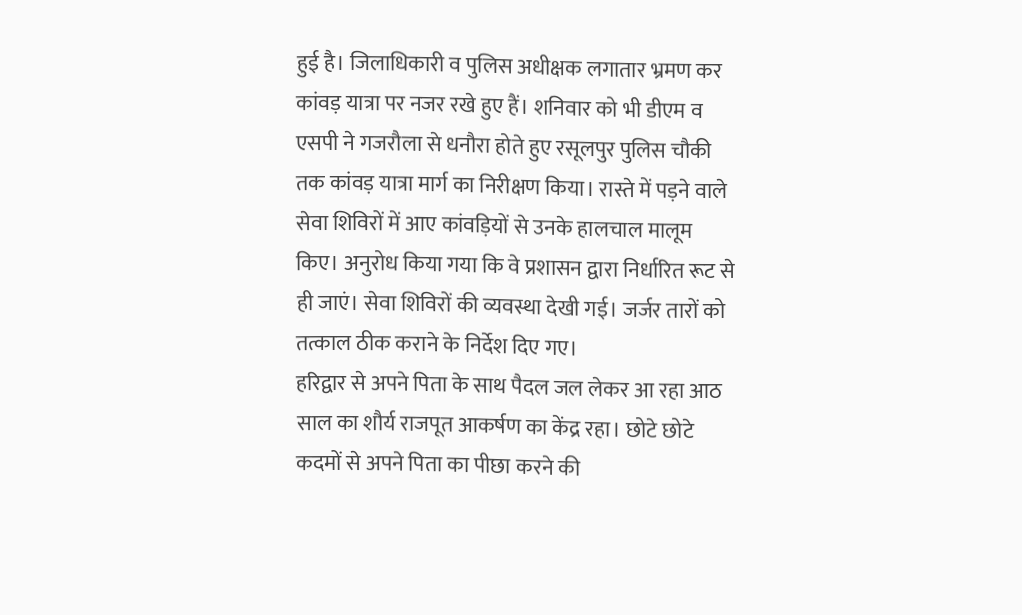हुई है। जिलाधिकारी व पुलिस अधीक्षक लगातार भ्रमण कर कांवड़ यात्रा पर नजर रखे हुए हैं। शनिवार को भी डीएम व एसपी ने गजरौला से धनौरा होते हुए रसूलपुर पुलिस चौकी तक कांवड़ यात्रा मार्ग का निरीक्षण किया। रास्ते में पड़ने वाले सेवा शिविरों में आए कांवड़ियों से उनके हालचाल मालूम किए। अनुरोध किया गया कि वे प्रशासन द्वारा निर्धारित रूट से ही जाएं। सेवा शिविरों की व्यवस्था देखी गई। जर्जर तारों को तत्काल ठीक कराने के निर्देश दिए गए।
हरिद्वार से अपने पिता के साथ पैदल जल लेकर आ रहा आठ साल का शौर्य राजपूत आकर्षण का केंद्र रहा। छोटे छोटे कदमों से अपने पिता का पीछा करने की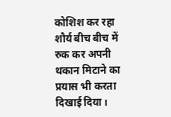कोशिश कर रहा शौर्य बीच बीच में रुक कर अपनी थकान मिटाने का प्रयास भी करता दिखाई दिया।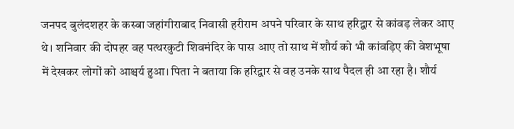जनपद बुलंदशहर के कस्बा जहांगीराबाद निवासी हरीराम अपने परिवार के साथ हरिद्वार से कांवड़ लेकर आए थे। शनिवार की दोपहर वह पत्थरकुटी शिवमंदिर के पास आए तो साथ में शौर्य को भी कांवड़िए की वेशभूषा में देखकर लोगों को आश्चर्य हुआ। पिता ने बताया कि हरिद्वार से वह उनके साथ पैदल ही आ रहा है। शौर्य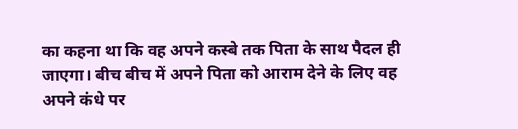का कहना था कि वह अपने कस्बे तक पिता के साथ पैदल ही जाएगा। बीच बीच में अपने पिता को आराम देने के लिए वह अपने कंधे पर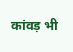कांवड़ भी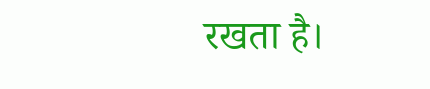रखता है।